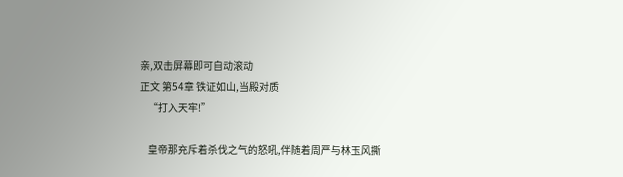亲,双击屏幕即可自动滚动
正文 第54章 铁证如山,当殿对质
    “打入天牢!”

    皇帝那充斥着杀伐之气的怒吼,伴随着周严与林玉风撕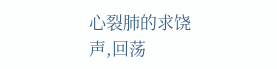心裂肺的求饶声,回荡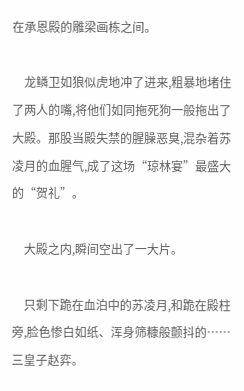在承恩殿的雕梁画栋之间。

    龙鳞卫如狼似虎地冲了进来,粗暴地堵住了两人的嘴,将他们如同拖死狗一般拖出了大殿。那股当殿失禁的腥臊恶臭,混杂着苏凌月的血腥气,成了这场“琼林宴”最盛大的“贺礼”。

    大殿之内,瞬间空出了一大片。

    只剩下跪在血泊中的苏凌月,和跪在殿柱旁,脸色惨白如纸、浑身筛糠般颤抖的……三皇子赵弈。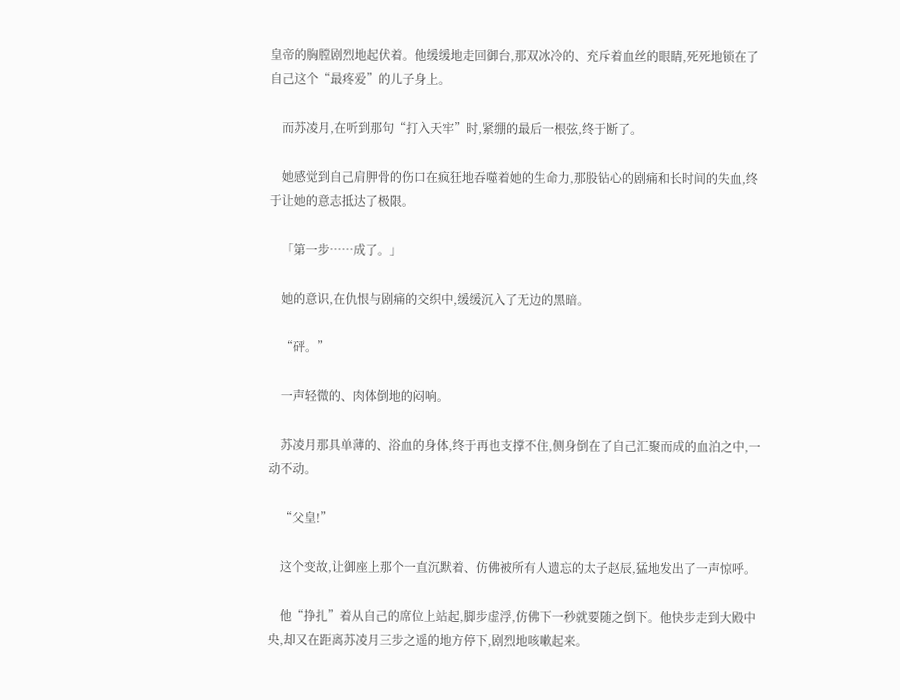皇帝的胸膛剧烈地起伏着。他缓缓地走回御台,那双冰冷的、充斥着血丝的眼睛,死死地锁在了自己这个“最疼爱”的儿子身上。

    而苏凌月,在听到那句“打入天牢”时,紧绷的最后一根弦,终于断了。

    她感觉到自己肩胛骨的伤口在疯狂地吞噬着她的生命力,那股钻心的剧痛和长时间的失血,终于让她的意志抵达了极限。

    「第一步……成了。」

    她的意识,在仇恨与剧痛的交织中,缓缓沉入了无边的黑暗。

    “砰。”

    一声轻微的、肉体倒地的闷响。

    苏凌月那具单薄的、浴血的身体,终于再也支撑不住,侧身倒在了自己汇聚而成的血泊之中,一动不动。

    “父皇!”

    这个变故,让御座上那个一直沉默着、仿佛被所有人遗忘的太子赵辰,猛地发出了一声惊呼。

    他“挣扎”着从自己的席位上站起,脚步虚浮,仿佛下一秒就要随之倒下。他快步走到大殿中央,却又在距离苏凌月三步之遥的地方停下,剧烈地咳嗽起来。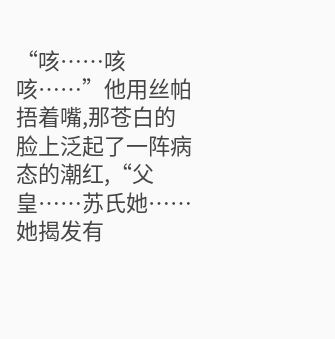“咳……咳咳……”他用丝帕捂着嘴,那苍白的脸上泛起了一阵病态的潮红,“父皇……苏氏她……她揭发有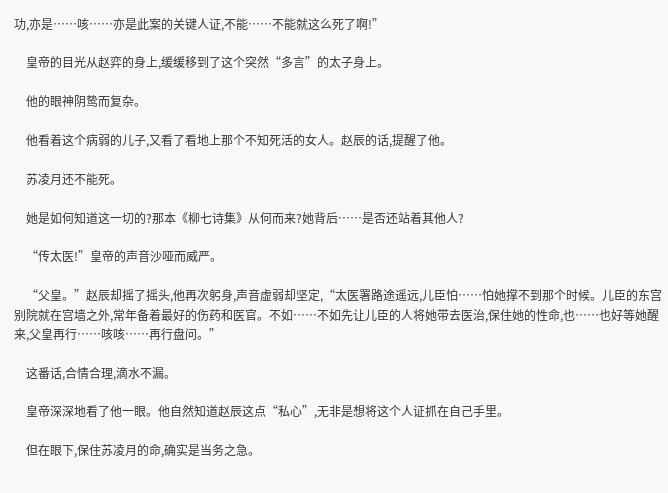功,亦是……咳……亦是此案的关键人证,不能……不能就这么死了啊!”

    皇帝的目光从赵弈的身上,缓缓移到了这个突然“多言”的太子身上。

    他的眼神阴鸷而复杂。

    他看着这个病弱的儿子,又看了看地上那个不知死活的女人。赵辰的话,提醒了他。

    苏凌月还不能死。

    她是如何知道这一切的?那本《柳七诗集》从何而来?她背后……是否还站着其他人?

    “传太医!”皇帝的声音沙哑而威严。

    “父皇。”赵辰却摇了摇头,他再次躬身,声音虚弱却坚定,“太医署路途遥远,儿臣怕……怕她撑不到那个时候。儿臣的东宫别院就在宫墙之外,常年备着最好的伤药和医官。不如……不如先让儿臣的人将她带去医治,保住她的性命,也……也好等她醒来,父皇再行……咳咳……再行盘问。”

    这番话,合情合理,滴水不漏。

    皇帝深深地看了他一眼。他自然知道赵辰这点“私心”,无非是想将这个人证抓在自己手里。

    但在眼下,保住苏凌月的命,确实是当务之急。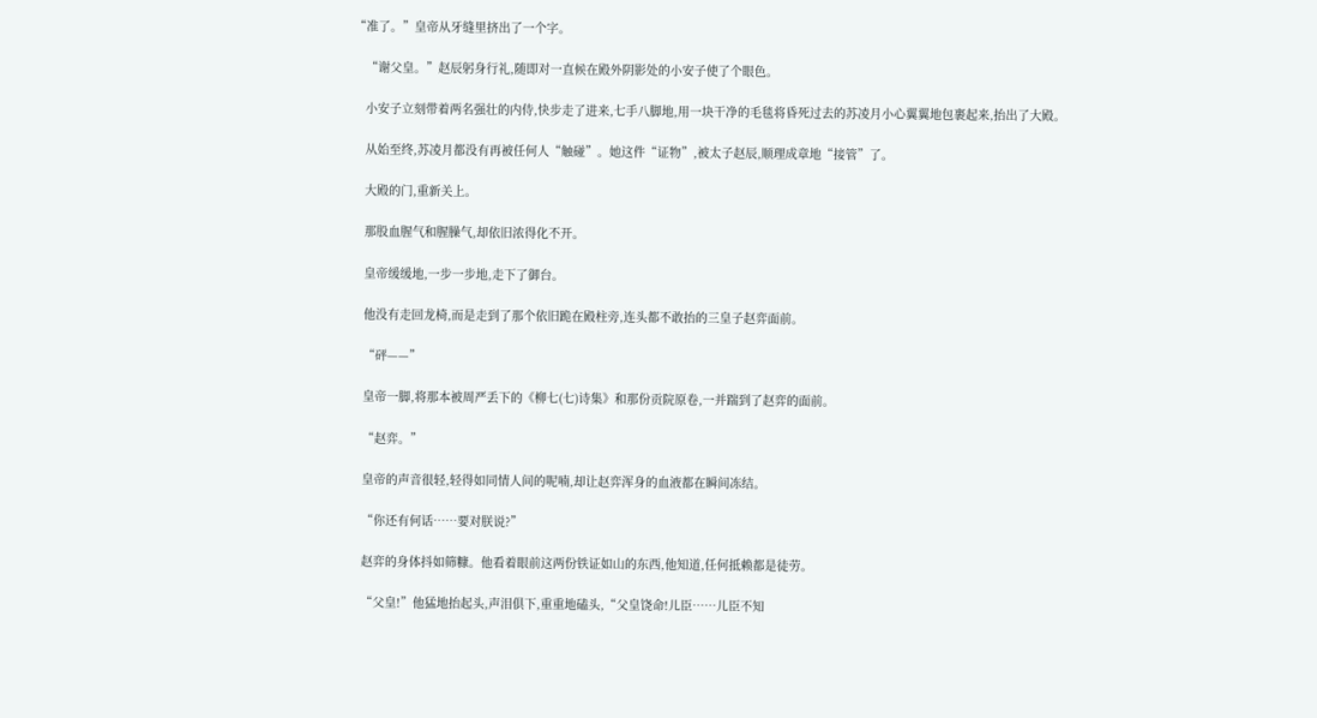“准了。”皇帝从牙缝里挤出了一个字。

    “谢父皇。”赵辰躬身行礼,随即对一直候在殿外阴影处的小安子使了个眼色。

    小安子立刻带着两名强壮的内侍,快步走了进来,七手八脚地,用一块干净的毛毯将昏死过去的苏凌月小心翼翼地包裹起来,抬出了大殿。

    从始至终,苏凌月都没有再被任何人“触碰”。她这件“证物”,被太子赵辰,顺理成章地“接管”了。

    大殿的门,重新关上。

    那股血腥气和腥臊气,却依旧浓得化不开。

    皇帝缓缓地,一步一步地,走下了御台。

    他没有走回龙椅,而是走到了那个依旧跪在殿柱旁,连头都不敢抬的三皇子赵弈面前。

    “砰——”

    皇帝一脚,将那本被周严丢下的《柳七(七)诗集》和那份贡院原卷,一并踹到了赵弈的面前。

    “赵弈。”

    皇帝的声音很轻,轻得如同情人间的呢喃,却让赵弈浑身的血液都在瞬间冻结。

    “你还有何话……要对朕说?”

    赵弈的身体抖如筛糠。他看着眼前这两份铁证如山的东西,他知道,任何抵赖都是徒劳。

    “父皇!”他猛地抬起头,声泪俱下,重重地磕头,“父皇饶命!儿臣……儿臣不知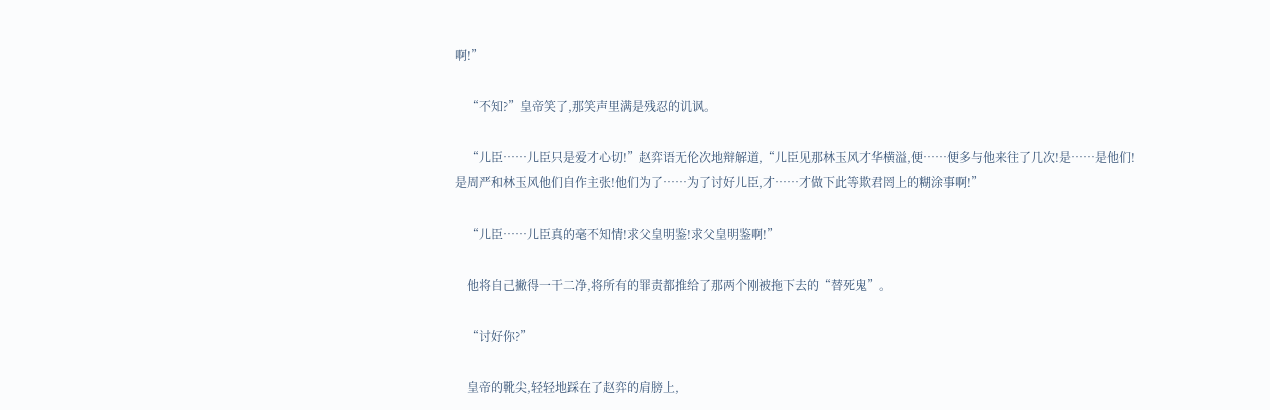啊!”

    “不知?”皇帝笑了,那笑声里满是残忍的讥讽。

    “儿臣……儿臣只是爱才心切!”赵弈语无伦次地辩解道,“儿臣见那林玉风才华横溢,便……便多与他来往了几次!是……是他们!是周严和林玉风他们自作主张!他们为了……为了讨好儿臣,才……才做下此等欺君罔上的糊涂事啊!”

    “儿臣……儿臣真的毫不知情!求父皇明鉴!求父皇明鉴啊!”

    他将自己撇得一干二净,将所有的罪责都推给了那两个刚被拖下去的“替死鬼”。

    “讨好你?”

    皇帝的靴尖,轻轻地踩在了赵弈的肩膀上,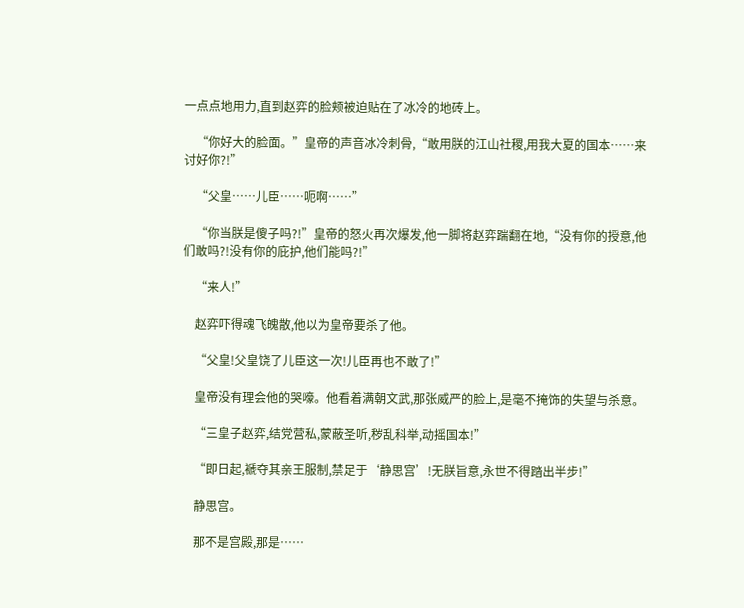一点点地用力,直到赵弈的脸颊被迫贴在了冰冷的地砖上。

    “你好大的脸面。”皇帝的声音冰冷刺骨,“敢用朕的江山社稷,用我大夏的国本……来讨好你?!”

    “父皇……儿臣……呃啊……”

    “你当朕是傻子吗?!”皇帝的怒火再次爆发,他一脚将赵弈踹翻在地,“没有你的授意,他们敢吗?!没有你的庇护,他们能吗?!”

    “来人!”

    赵弈吓得魂飞魄散,他以为皇帝要杀了他。

    “父皇!父皇饶了儿臣这一次!儿臣再也不敢了!”

    皇帝没有理会他的哭嚎。他看着满朝文武,那张威严的脸上,是毫不掩饰的失望与杀意。

    “三皇子赵弈,结党营私,蒙蔽圣听,秽乱科举,动摇国本!”

    “即日起,褫夺其亲王服制,禁足于‘静思宫’!无朕旨意,永世不得踏出半步!”

    静思宫。

    那不是宫殿,那是……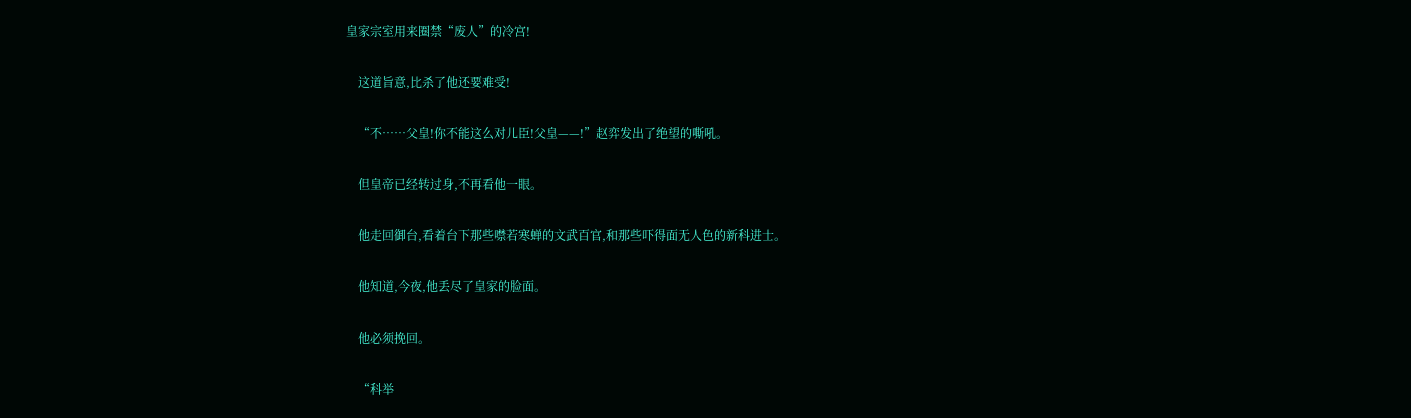皇家宗室用来圈禁“废人”的冷宫!

    这道旨意,比杀了他还要难受!

    “不……父皇!你不能这么对儿臣!父皇——!”赵弈发出了绝望的嘶吼。

    但皇帝已经转过身,不再看他一眼。

    他走回御台,看着台下那些噤若寒蝉的文武百官,和那些吓得面无人色的新科进士。

    他知道,今夜,他丢尽了皇家的脸面。

    他必须挽回。

    “科举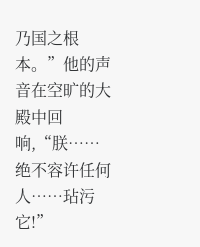乃国之根本。”他的声音在空旷的大殿中回响,“朕……绝不容许任何人……玷污它!”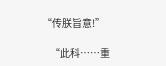“传朕旨意!”

    “此科……重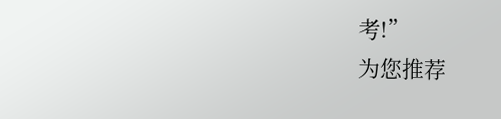考!”
为您推荐